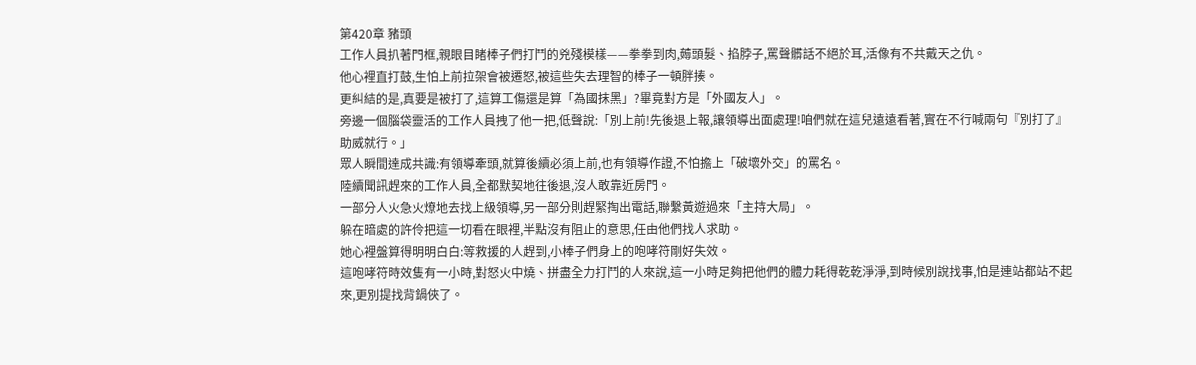第420章 豬頭
工作人員扒著門框,親眼目睹棒子們打鬥的兇殘模樣——拳拳到肉,薅頭髮、掐脖子,罵聲髒話不絕於耳,活像有不共戴天之仇。
他心裡直打鼓,生怕上前拉架會被遷怒,被這些失去理智的棒子一頓胖揍。
更糾結的是,真要是被打了,這算工傷還是算「為國抹黑」?畢竟對方是「外國友人」。
旁邊一個腦袋靈活的工作人員拽了他一把,低聲說:「別上前!先後退上報,讓領導出面處理!咱們就在這兒遠遠看著,實在不行喊兩句『別打了』助威就行。」
眾人瞬間達成共識:有領導牽頭,就算後續必須上前,也有領導作證,不怕擔上「破壞外交」的罵名。
陸續聞訊趕來的工作人員,全都默契地往後退,沒人敢靠近房門。
一部分人火急火燎地去找上級領導,另一部分則趕緊掏出電話,聯繫黃遊過來「主持大局」。
躲在暗處的許伶把這一切看在眼裡,半點沒有阻止的意思,任由他們找人求助。
她心裡盤算得明明白白:等救援的人趕到,小棒子們身上的咆哮符剛好失效。
這咆哮符時效隻有一小時,對怒火中燒、拼盡全力打鬥的人來說,這一小時足夠把他們的體力耗得乾乾淨淨,到時候別說找事,怕是連站都站不起來,更別提找背鍋俠了。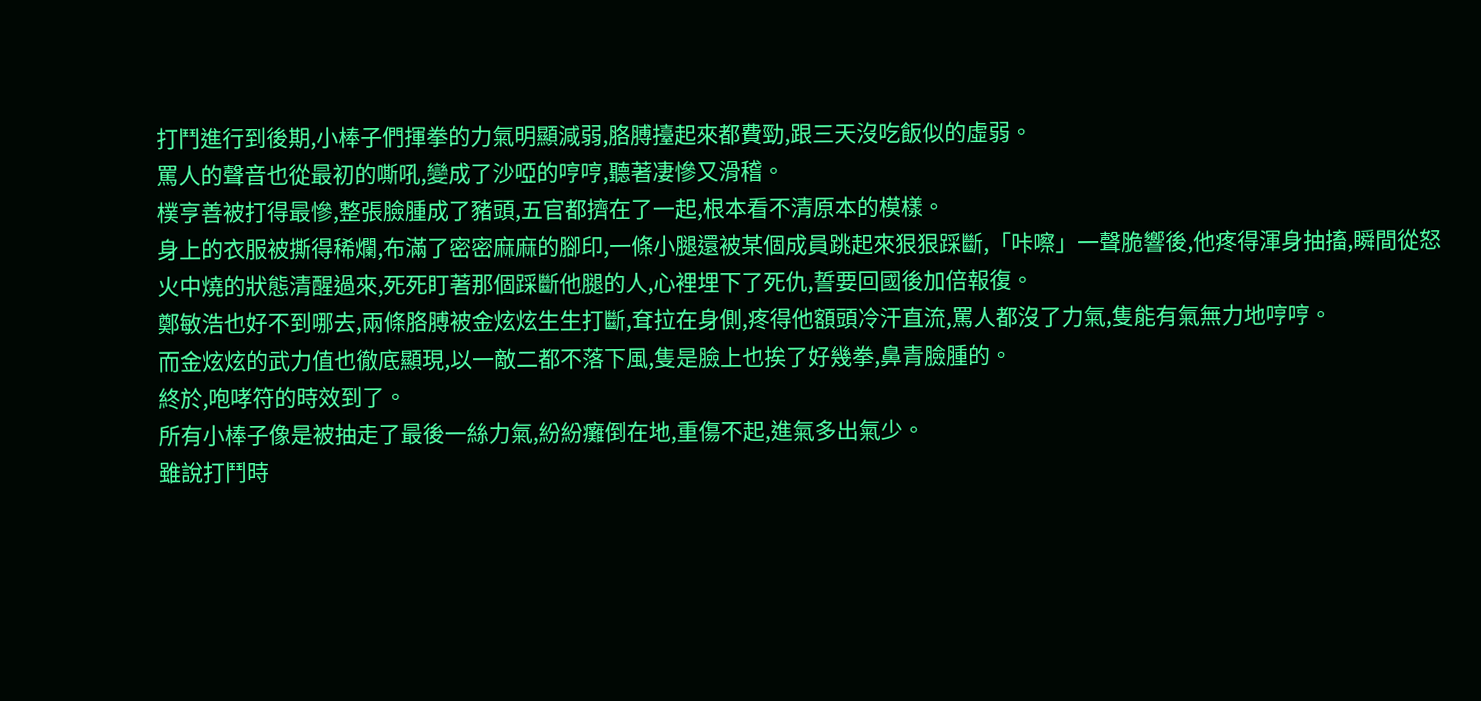打鬥進行到後期,小棒子們揮拳的力氣明顯減弱,胳膊擡起來都費勁,跟三天沒吃飯似的虛弱。
罵人的聲音也從最初的嘶吼,變成了沙啞的哼哼,聽著凄慘又滑稽。
樸亨善被打得最慘,整張臉腫成了豬頭,五官都擠在了一起,根本看不清原本的模樣。
身上的衣服被撕得稀爛,布滿了密密麻麻的腳印,一條小腿還被某個成員跳起來狠狠踩斷,「咔嚓」一聲脆響後,他疼得渾身抽搐,瞬間從怒火中燒的狀態清醒過來,死死盯著那個踩斷他腿的人,心裡埋下了死仇,誓要回國後加倍報復。
鄭敏浩也好不到哪去,兩條胳膊被金炫炫生生打斷,耷拉在身側,疼得他額頭冷汗直流,罵人都沒了力氣,隻能有氣無力地哼哼。
而金炫炫的武力值也徹底顯現,以一敵二都不落下風,隻是臉上也挨了好幾拳,鼻青臉腫的。
終於,咆哮符的時效到了。
所有小棒子像是被抽走了最後一絲力氣,紛紛癱倒在地,重傷不起,進氣多出氣少。
雖說打鬥時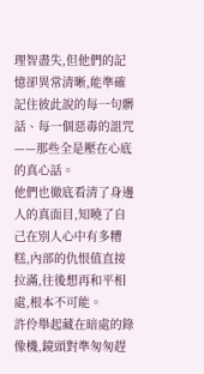理智盡失,但他們的記憶卻異常清晰,能準確記住彼此說的每一句髒話、每一個惡毒的詛咒——那些全是壓在心底的真心話。
他們也徹底看清了身邊人的真面目,知曉了自己在別人心中有多糟糕,內部的仇恨值直接拉滿,往後想再和平相處,根本不可能。
許伶舉起藏在暗處的錄像機,鏡頭對準匆匆趕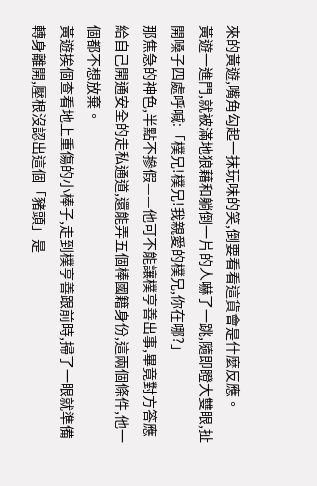來的黃遊,嘴角勾起一抹玩味的笑,倒要看看這貨會是什麼反應。
黃遊一進門,就被滿地狼藉和躺倒一片的人嚇了一跳,隨即瞪大雙眼,扯開嗓子四處呼喊:「樸兄!樸兄!我親愛的樸兄,你在哪?」
那焦急的神色,半點不摻假——他可不能讓樸亨善出事,畢竟對方答應給自己開通安全的走私通道,還能弄五個棒國籍身份,這兩個條件,他一個都不想放棄。
黃遊挨個查看地上重傷的小棒子,走到樸亨善跟前時,掃了一眼就準備轉身離開,壓根沒認出這個「豬頭」是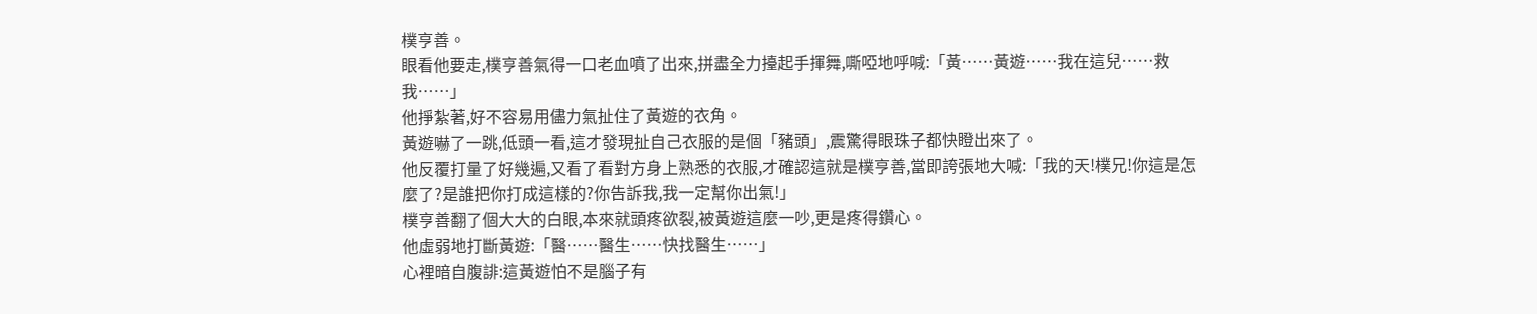樸亨善。
眼看他要走,樸亨善氣得一口老血噴了出來,拼盡全力擡起手揮舞,嘶啞地呼喊:「黃……黃遊……我在這兒……救我……」
他掙紮著,好不容易用儘力氣扯住了黃遊的衣角。
黃遊嚇了一跳,低頭一看,這才發現扯自己衣服的是個「豬頭」,震驚得眼珠子都快瞪出來了。
他反覆打量了好幾遍,又看了看對方身上熟悉的衣服,才確認這就是樸亨善,當即誇張地大喊:「我的天!樸兄!你這是怎麼了?是誰把你打成這樣的?你告訴我,我一定幫你出氣!」
樸亨善翻了個大大的白眼,本來就頭疼欲裂,被黃遊這麼一吵,更是疼得鑽心。
他虛弱地打斷黃遊:「醫……醫生……快找醫生……」
心裡暗自腹誹:這黃遊怕不是腦子有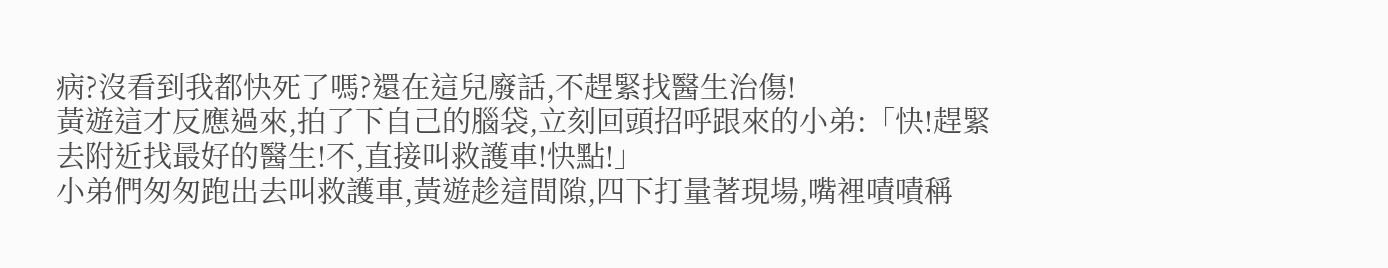病?沒看到我都快死了嗎?還在這兒廢話,不趕緊找醫生治傷!
黃遊這才反應過來,拍了下自己的腦袋,立刻回頭招呼跟來的小弟:「快!趕緊去附近找最好的醫生!不,直接叫救護車!快點!」
小弟們匆匆跑出去叫救護車,黃遊趁這間隙,四下打量著現場,嘴裡嘖嘖稱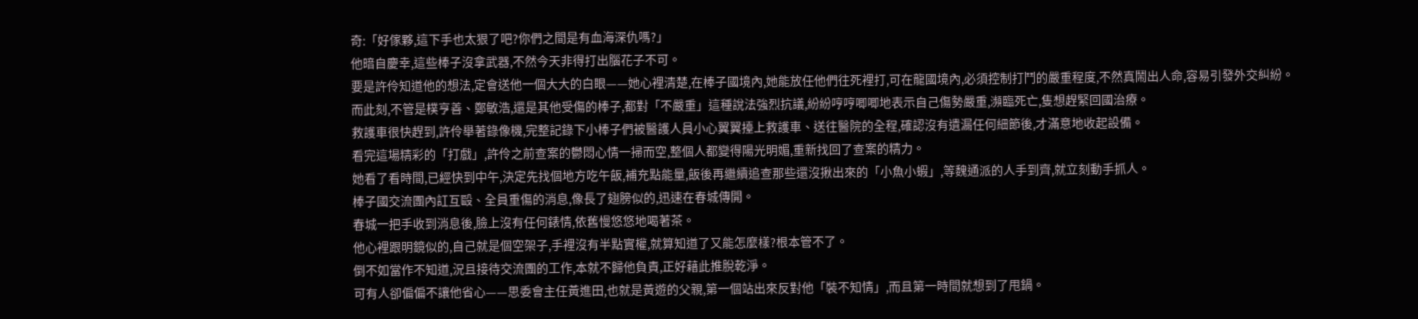奇:「好傢夥,這下手也太狠了吧?你們之間是有血海深仇嗎?」
他暗自慶幸,這些棒子沒拿武器,不然今天非得打出腦花子不可。
要是許伶知道他的想法,定會送他一個大大的白眼——她心裡清楚,在棒子國境內,她能放任他們往死裡打,可在龍國境內,必須控制打鬥的嚴重程度,不然真鬧出人命,容易引發外交糾紛。
而此刻,不管是樸亨善、鄭敏浩,還是其他受傷的棒子,都對「不嚴重」這種說法強烈抗議,紛紛哼哼唧唧地表示自己傷勢嚴重,瀕臨死亡,隻想趕緊回國治療。
救護車很快趕到,許伶舉著錄像機,完整記錄下小棒子們被醫護人員小心翼翼擡上救護車、送往醫院的全程,確認沒有遺漏任何細節後,才滿意地收起設備。
看完這場精彩的「打戲」,許伶之前查案的鬱悶心情一掃而空,整個人都變得陽光明媚,重新找回了查案的精力。
她看了看時間,已經快到中午,決定先找個地方吃午飯,補充點能量,飯後再繼續追查那些還沒揪出來的「小魚小蝦」,等魏通派的人手到齊,就立刻動手抓人。
棒子國交流團內訌互毆、全員重傷的消息,像長了翅膀似的,迅速在春城傳開。
春城一把手收到消息後,臉上沒有任何錶情,依舊慢悠悠地喝著茶。
他心裡跟明鏡似的,自己就是個空架子,手裡沒有半點實權,就算知道了又能怎麼樣?根本管不了。
倒不如當作不知道,況且接待交流團的工作,本就不歸他負責,正好藉此推脫乾淨。
可有人卻偏偏不讓他省心——思委會主任黃進田,也就是黃遊的父親,第一個站出來反對他「裝不知情」,而且第一時間就想到了甩鍋。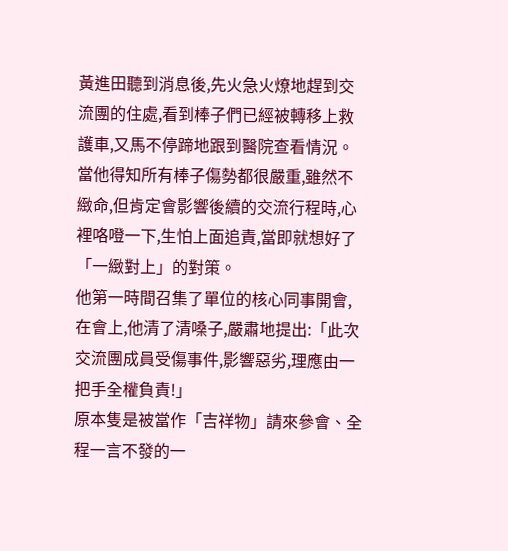黃進田聽到消息後,先火急火燎地趕到交流團的住處,看到棒子們已經被轉移上救護車,又馬不停蹄地跟到醫院查看情況。
當他得知所有棒子傷勢都很嚴重,雖然不緻命,但肯定會影響後續的交流行程時,心裡咯噔一下,生怕上面追責,當即就想好了「一緻對上」的對策。
他第一時間召集了單位的核心同事開會,在會上,他清了清嗓子,嚴肅地提出:「此次交流團成員受傷事件,影響惡劣,理應由一把手全權負責!」
原本隻是被當作「吉祥物」請來參會、全程一言不發的一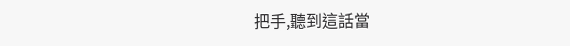把手,聽到這話當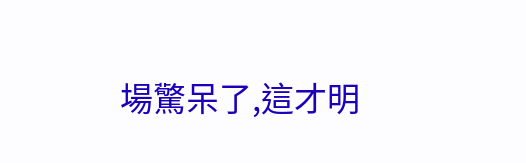場驚呆了,這才明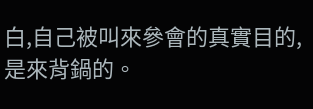白,自己被叫來參會的真實目的,是來背鍋的。